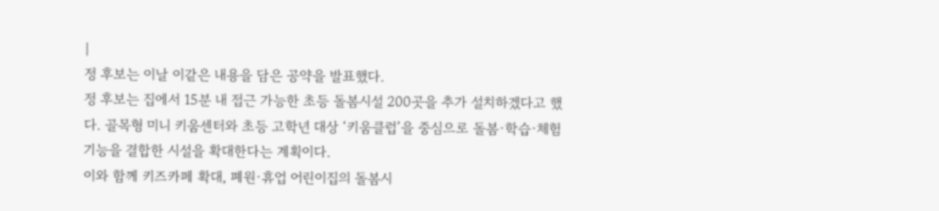|
정 후보는 이날 이같은 내용을 담은 공약을 발표했다.
정 후보는 집에서 15분 내 접근 가능한 초등 돌봄시설 200곳을 추가 설치하겠다고 했다. 골목형 미니 키움센터와 초등 고학년 대상 ‘키움클럽’을 중심으로 돌봄·학습·체험 기능을 결합한 시설을 확대한다는 계획이다.
이와 함께 키즈카페 확대, 폐원·휴업 어린이집의 돌봄시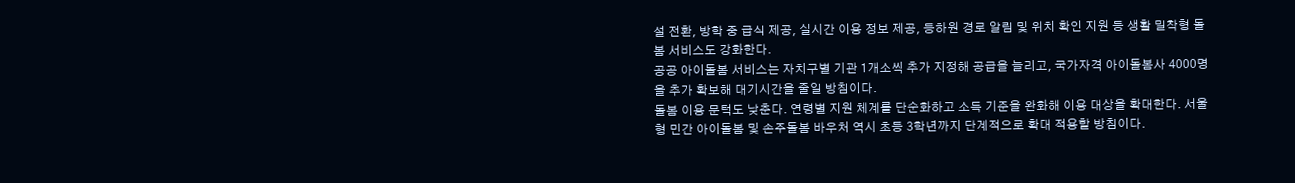설 전환, 방학 중 급식 제공, 실시간 이용 정보 제공, 등하원 경로 알림 및 위치 확인 지원 등 생활 밀착형 돌봄 서비스도 강화한다.
공공 아이돌봄 서비스는 자치구별 기관 1개소씩 추가 지정해 공급을 늘리고, 국가자격 아이돌봄사 4000명을 추가 확보해 대기시간을 줄일 방침이다.
돌봄 이용 문턱도 낮춘다. 연령별 지원 체계를 단순화하고 소득 기준을 완화해 이용 대상을 확대한다. 서울형 민간 아이돌봄 및 손주돌봄 바우처 역시 초등 3학년까지 단계적으로 확대 적용할 방침이다.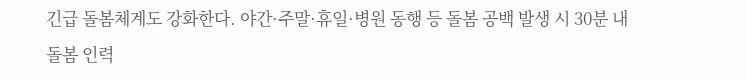긴급 돌봄체계도 강화한다. 야간·주말·휴일·병원 동행 등 돌봄 공백 발생 시 30분 내 돌봄 인력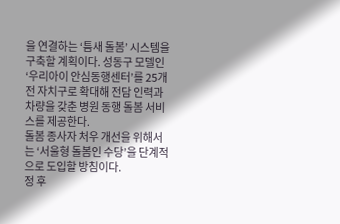을 연결하는 ‘틈새 돌봄’ 시스템을 구축할 계획이다. 성동구 모델인 ‘우리아이 안심동행센터’를 25개 전 자치구로 확대해 전담 인력과 차량을 갖춘 병원 동행 돌봄 서비스를 제공한다.
돌봄 종사자 처우 개선을 위해서는 ‘서울형 돌봄인 수당’을 단계적으로 도입할 방침이다.
정 후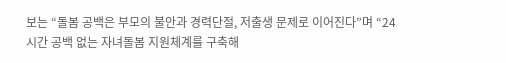보는 “돌봄 공백은 부모의 불안과 경력단절, 저출생 문제로 이어진다”며 “24시간 공백 없는 자녀돌봄 지원체계를 구축해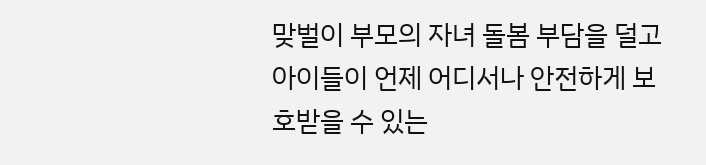맞벌이 부모의 자녀 돌봄 부담을 덜고 아이들이 언제 어디서나 안전하게 보호받을 수 있는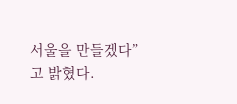서울을 만들겠다”고 밝혔다.